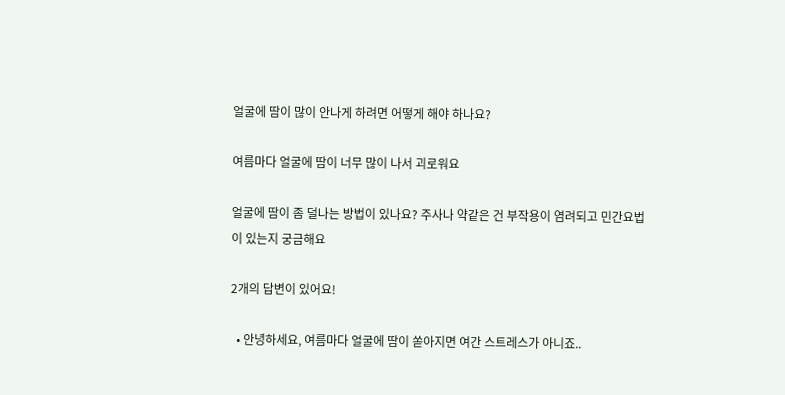얼굴에 땀이 많이 안나게 하려면 어떻게 해야 하나요?

여름마다 얼굴에 땀이 너무 많이 나서 괴로워요

얼굴에 땀이 좀 덜나는 방법이 있나요? 주사나 약같은 건 부작용이 염려되고 민간요법이 있는지 궁금해요

2개의 답변이 있어요!

  • 안녕하세요, 여름마다 얼굴에 땀이 쏟아지면 여간 스트레스가 아니죠..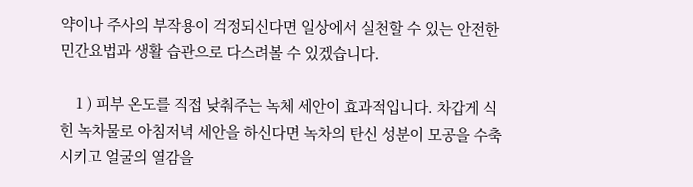약이나 주사의 부작용이 걱정되신다면 일상에서 실천할 수 있는 안전한 민간요법과 생활 습관으로 다스려볼 수 있겠습니다.

    1 ) 피부 온도를 직접 낮춰주는 녹체 세안이 효과적입니다. 차갑게 식힌 녹차물로 아침저녁 세안을 하신다면 녹차의 탄신 성분이 모공을 수축시키고 얼굴의 열감을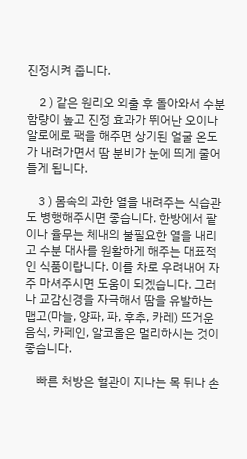진정시켜 줍니다.

    2 ) 같은 원리오 외출 후 돌아와서 수분 함량이 높고 진정 효과가 뛰어난 오이나 알로에로 팩을 해주면 상기된 얼굴 온도가 내려가면서 땀 분비가 눈에 띄게 줄어들게 됩니다.

    3 ) 몸속의 과한 열을 내려주는 식습관도 병행해주시면 좋습니다. 한방에서 팥이나 율무는 체내의 불필요한 열을 내리고 수분 대사를 원활하게 해주는 대표적인 식품이랍니다. 이를 차로 우려내어 자주 마셔주시면 도움이 되겠습니다. 그러나 교감신경을 자극해서 땀을 유발하는 맵고(마늘, 양파, 파, 후추, 카레) 뜨거운 음식, 카페인, 알코올은 멀리하시는 것이 좋습니다.

    빠른 처방은 혈관이 지나는 목 뒤나 손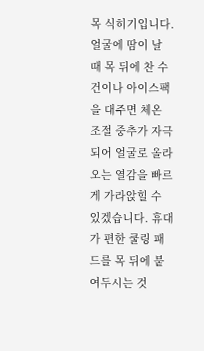목 식히기입니다. 얼굴에 땀이 날 때 목 뒤에 찬 수건이나 아이스팩을 대주면 체온 조절 중추가 자극되어 얼굴로 올라오는 열감을 빠르게 가라앉힐 수 있겠습니다. 휴대가 편한 쿨링 패드를 목 뒤에 붙여두시는 것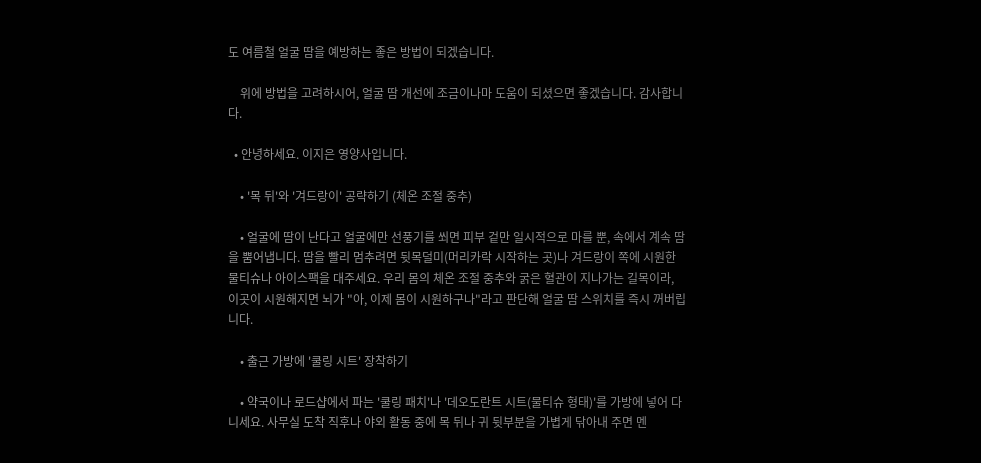도 여름철 얼굴 땀을 예방하는 좋은 방법이 되겠습니다.

    위에 방법을 고려하시어, 얼굴 땀 개선에 조금이나마 도움이 되셨으면 좋겠습니다. 감사합니다.

  • 안녕하세요. 이지은 영양사입니다.

    • '목 뒤'와 '겨드랑이' 공략하기 (체온 조절 중추)

    • 얼굴에 땀이 난다고 얼굴에만 선풍기를 쐬면 피부 겉만 일시적으로 마를 뿐, 속에서 계속 땀을 뿜어냅니다. 땀을 빨리 멈추려면 뒷목덜미(머리카락 시작하는 곳)나 겨드랑이 쪽에 시원한 물티슈나 아이스팩을 대주세요. 우리 몸의 체온 조절 중추와 굵은 혈관이 지나가는 길목이라, 이곳이 시원해지면 뇌가 "아, 이제 몸이 시원하구나"라고 판단해 얼굴 땀 스위치를 즉시 꺼버립니다.

    • 출근 가방에 '쿨링 시트' 장착하기

    • 약국이나 로드샵에서 파는 '쿨링 패치'나 '데오도란트 시트(물티슈 형태)'를 가방에 넣어 다니세요. 사무실 도착 직후나 야외 활동 중에 목 뒤나 귀 뒷부분을 가볍게 닦아내 주면 멘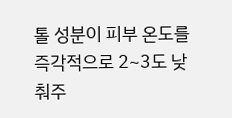톨 성분이 피부 온도를 즉각적으로 2~3도 낮춰주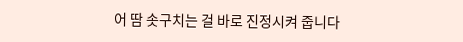어 땀 솟구치는 걸 바로 진정시켜 줍니다